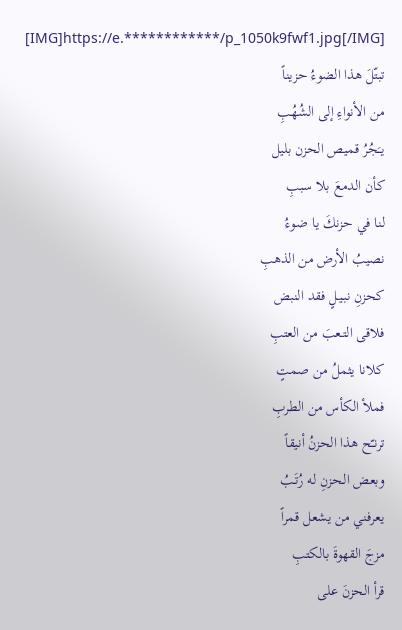[IMG]https://e.************/p_1050k9fwf1.jpg[/IMG]
تبتّلَ هذا الضوءُ حزيناً
من الأنواءِ إلى الشُهُبِ
يـَجُرُ قميص الحزن بليل
كأن الدمعَ بلا سببِ
لنا في حزنكَ يا ضوءُ
نصيبُ الأرض من الذهبِ
كحزنِ نبـيـلٍ فقد النبض
فلاقى التـعبَ من العتبِ
كلانا يثملُ من صمتٍ
فملأ الكأس من الطربِ
ترنـّح هذا الحزنُ أنيقاً
وبعض الـحزنِ له رُتَـبُ
يعرفني من يشعل قمراً
مزجَ القهوةَ بالكتبِ
قرأ الحزنَ على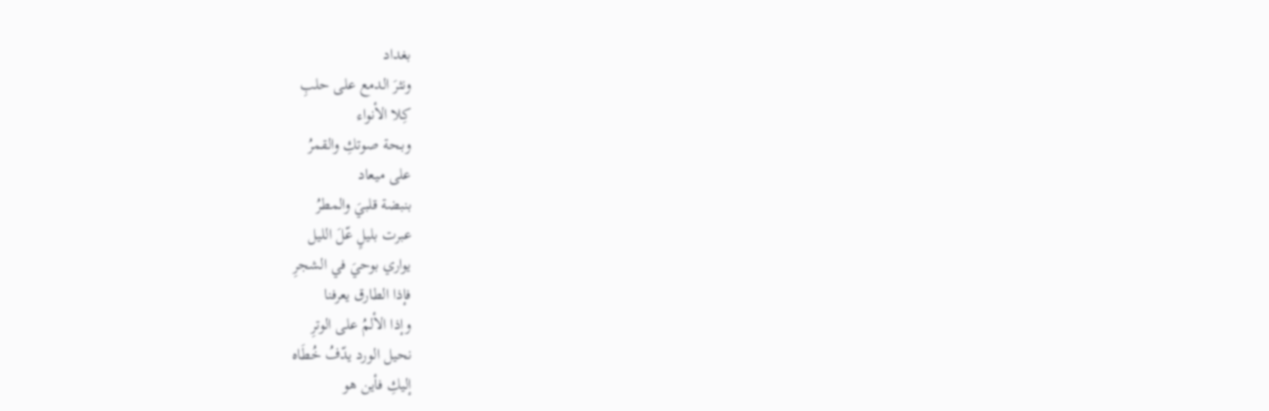بغداد
ونثرَ الدمع على حلبِ
كِلا الأنواء
وبـحة صوتكِ والقمرُ
على ميعاد
بنبضة قلبيَ والمطرُ
عبرت بليلٍ عّلَ الليل
يواري بوحيَ في الشجرِ
فإذا الطارق يعرفنا
وإذا الألمُ على الوترِ
نحيل الورد يدّفُ خُطَاه
إليكِ فأين هو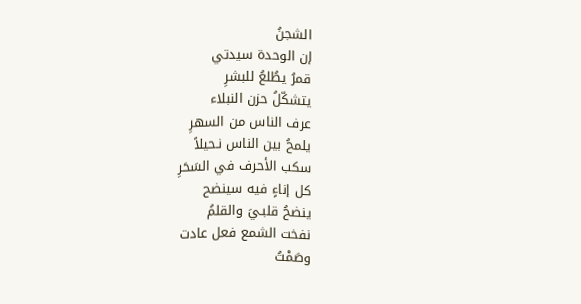الشجنُ
إن الوحدة سيدتي
قمرُ يطُلعُ للبشرِ
يتشكّلُ حزن النبلاء
عرف الناس من السهرِ
يلمحُ بين الناس نـحيلاً
سكب الأحرف في السَحَرِ
كل إناءٍ فيه سينضح
ينضحُ قلبـيَ والقلمُ
نفخت الشمع فعل عادت
وصَمْتُ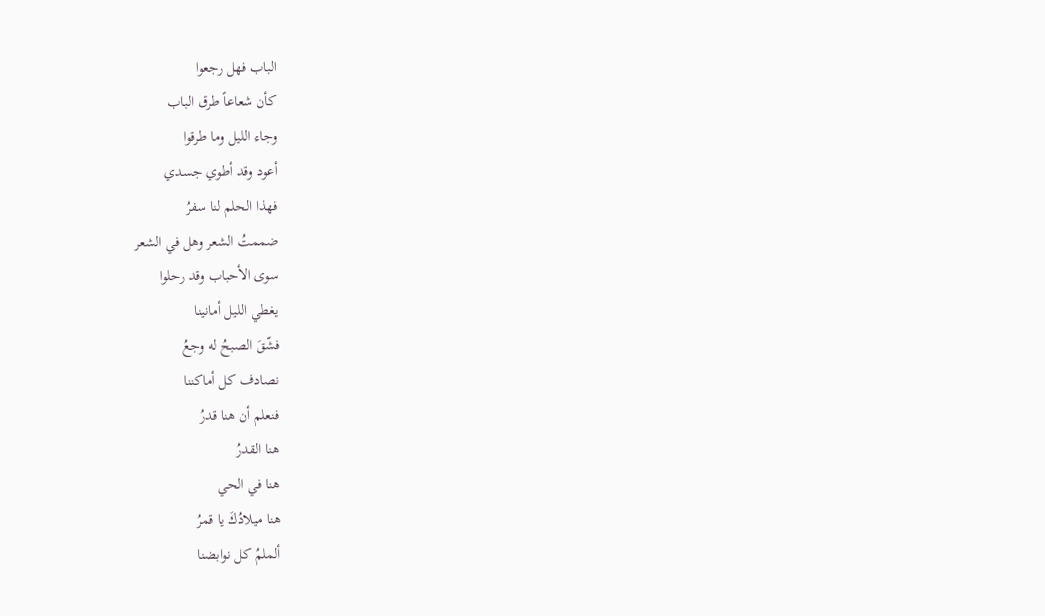الباب فهل رجعوا
كأن شعاعاً طرق الباب
وجاء الليل وما طرقوا
أعود وقد أطوي جسدي
فهذا الحلم لنا سفرُ
ضممتُ الشعر وهل في الشعر
سوى الأحباب وقد رحلوا
يغطي الليل أمانينا
فشّقَ الصبحُ له وجعُ
نصادف كل أماكننا
فنعلم أن هنا قدرُ
هنا القدرُ
هنا في الحي
هنا ميلادُكَ يا قمرُ
ألملمُ كل نوابضنا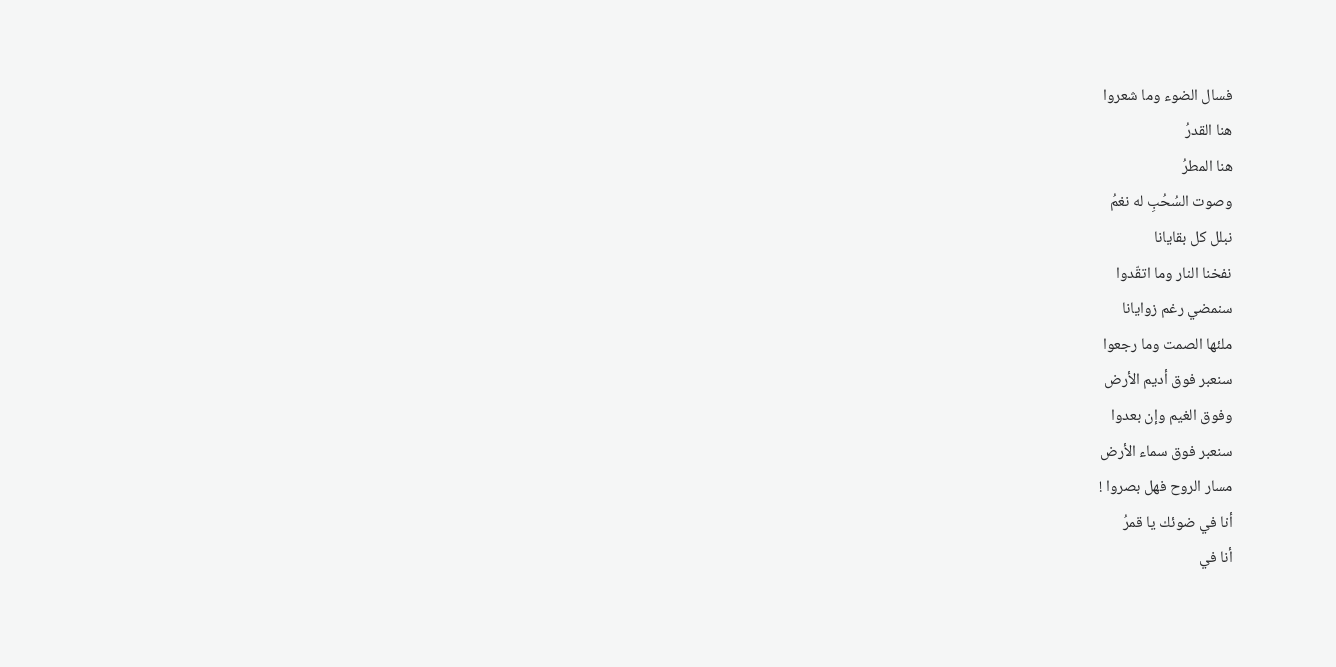فسال الضوء وما شعروا
هنا القدرُ
هنا المطرُ
وصوت السُحُبِ له نغمُ
نبلل كل بقايانا
نفخنا النار وما اتقّدوا
سنمضي رغم زوايانا
ملئها الصمت وما رجعوا
سنعبر فوق أديم الأرض
وفوق الغيم وإن بعدوا
سنعبر فوق سماء الأرض
مسار الروح فهل بصروا !
أنا في ضوئك يا قمرُ
أنا في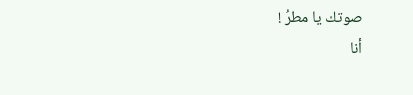صوتك يا مطرُ !
أنا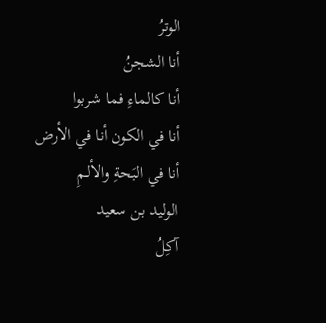الوترُ
أنا الشجنُ
أنا كالماءِ فما شربوا
أنا في الكون أنا في الأرض
أنا في البَحةِ والألـمِ
الوليد بن سعيد
آكِلُ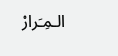الـمِـَرارْ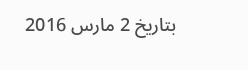بتاريخ 2 مارس 2016